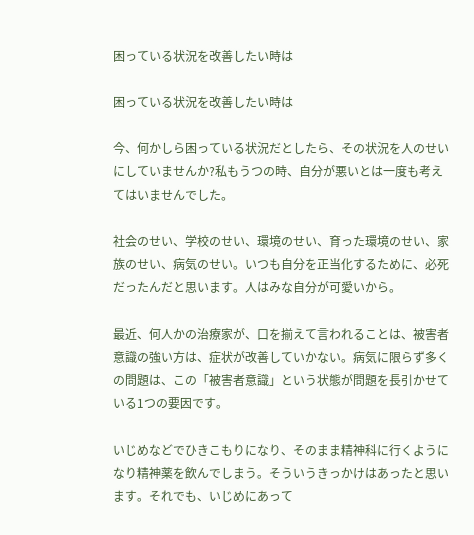困っている状況を改善したい時は

困っている状況を改善したい時は

今、何かしら困っている状況だとしたら、その状況を人のせいにしていませんか?私もうつの時、自分が悪いとは一度も考えてはいませんでした。

社会のせい、学校のせい、環境のせい、育った環境のせい、家族のせい、病気のせい。いつも自分を正当化するために、必死だったんだと思います。人はみな自分が可愛いから。

最近、何人かの治療家が、口を揃えて言われることは、被害者意識の強い方は、症状が改善していかない。病気に限らず多くの問題は、この「被害者意識」という状態が問題を長引かせている1つの要因です。

いじめなどでひきこもりになり、そのまま精神科に行くようになり精神薬を飲んでしまう。そういうきっかけはあったと思います。それでも、いじめにあって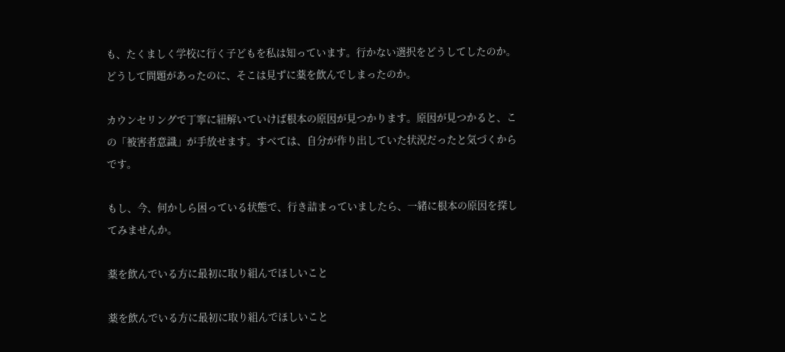も、たくましく学校に行く子どもを私は知っています。行かない選択をどうしてしたのか。どうして問題があったのに、そこは見ずに薬を飲んでしまったのか。

カウンセリングで丁寧に紐解いていけば根本の原因が見つかります。原因が見つかると、この「被害者意識」が手放せます。すべては、自分が作り出していた状況だったと気づくからです。

もし、今、何かしら困っている状態で、行き詰まっていましたら、一緒に根本の原因を探してみませんか。

薬を飲んでいる方に最初に取り組んでほしいこと

薬を飲んでいる方に最初に取り組んでほしいこと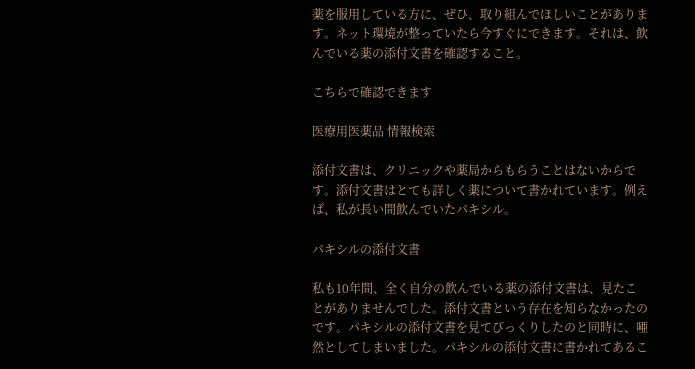薬を服用している方に、ぜひ、取り組んでほしいことがあります。ネット環境が整っていたら今すぐにできます。それは、飲んでいる薬の添付文書を確認すること。

こちらで確認できます

医療用医薬品 情報検索

添付文書は、クリニックや薬局からもらうことはないからです。添付文書はとても詳しく薬について書かれています。例えば、私が長い間飲んでいたパキシル。

パキシルの添付文書

私も10年間、全く自分の飲んでいる薬の添付文書は、見たことがありませんでした。添付文書という存在を知らなかったのです。パキシルの添付文書を見てびっくりしたのと同時に、唖然としてしまいました。パキシルの添付文書に書かれてあるこ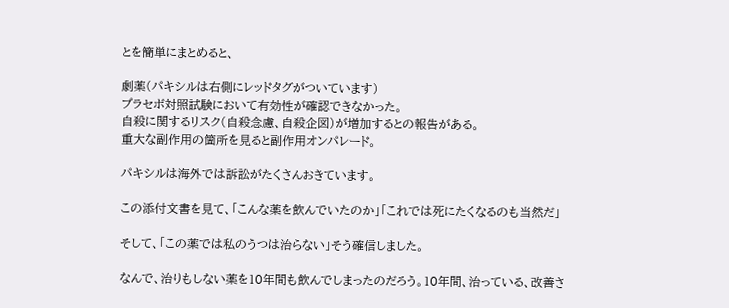とを簡単にまとめると、

劇薬(パキシルは右側にレッドタグがついています)
プラセボ対照試験において有効性が確認できなかった。
自殺に関するリスク(自殺念慮、自殺企図)が増加するとの報告がある。
重大な副作用の箇所を見ると副作用オンパレード。

パキシルは海外では訴訟がたくさんおきています。

この添付文書を見て、「こんな薬を飲んでいたのか」「これでは死にたくなるのも当然だ」

そして、「この薬では私のうつは治らない」そう確信しました。

なんで、治りもしない薬を10年間も飲んでしまったのだろう。10年間、治っている、改善さ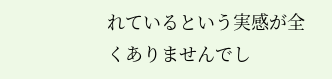れているという実感が全くありませんでし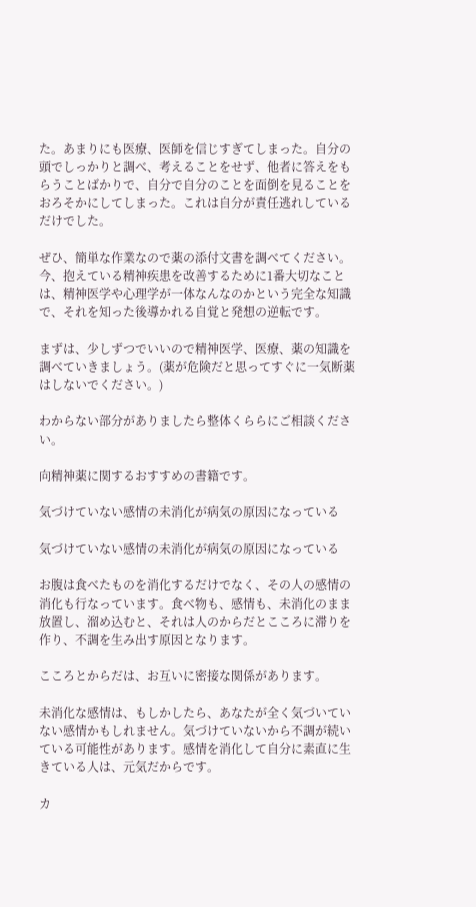た。あまりにも医療、医師を信じすぎてしまった。自分の頭でしっかりと調べ、考えることをせず、他者に答えをもらうことばかりで、自分で自分のことを面倒を見ることをおろそかにしてしまった。これは自分が責任逃れしているだけでした。

ぜひ、簡単な作業なので薬の添付文書を調べてください。今、抱えている精神疾患を改善するために1番大切なことは、精神医学や心理学が一体なんなのかという完全な知識で、それを知った後導かれる自覚と発想の逆転です。

まずは、少しずつでいいので精神医学、医療、薬の知識を調べていきましょう。(薬が危険だと思ってすぐに一気断薬はしないでください。)

わからない部分がありましたら整体くららにご相談ください。

向精神薬に関するおすすめの書籍です。

気づけていない感情の未消化が病気の原因になっている

気づけていない感情の未消化が病気の原因になっている

お腹は食べたものを消化するだけでなく、その人の感情の消化も行なっています。食べ物も、感情も、未消化のまま放置し、溜め込むと、それは人のからだとこころに滞りを作り、不調を生み出す原因となります。

こころとからだは、お互いに密接な関係があります。

未消化な感情は、もしかしたら、あなたが全く気づいていない感情かもしれません。気づけていないから不調が続いている可能性があります。感情を消化して自分に素直に生きている人は、元気だからです。

カ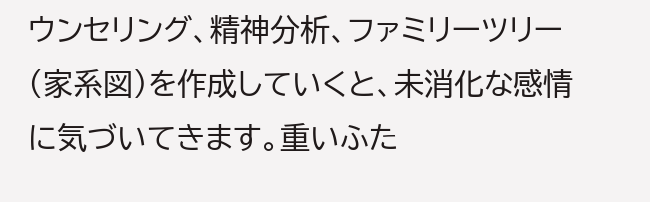ウンセリング、精神分析、ファミリーツリー(家系図)を作成していくと、未消化な感情に気づいてきます。重いふた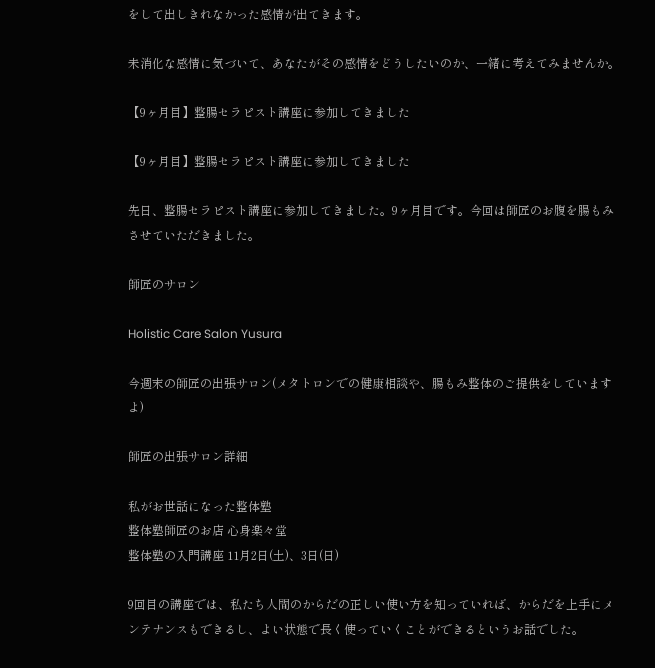をして出しきれなかった感情が出てきます。

未消化な感情に気づいて、あなたがその感情をどうしたいのか、一緒に考えてみませんか。

【9ヶ月目】整腸セラピスト講座に参加してきました

【9ヶ月目】整腸セラピスト講座に参加してきました

先日、整腸セラピスト講座に参加してきました。9ヶ月目です。今回は師匠のお腹を腸もみさせていただきました。

師匠のサロン

Holistic Care Salon Yusura

今週末の師匠の出張サロン(メタトロンでの健康相談や、腸もみ整体のご提供をしていますよ)

師匠の出張サロン詳細

私がお世話になった整体塾
整体塾師匠のお店 心身楽々堂
整体塾の入門講座 11月2日(土)、3日(日)

9回目の講座では、私たち人間のからだの正しい使い方を知っていれば、からだを上手にメンテナンスもできるし、よい状態で長く使っていくことができるというお話でした。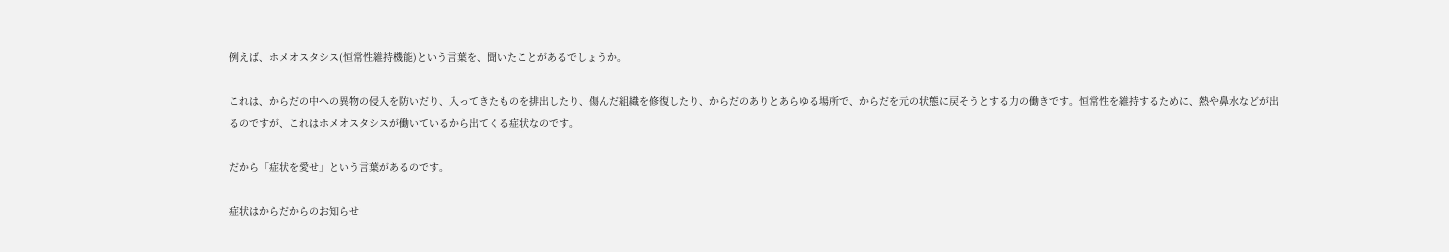例えば、ホメオスタシス(恒常性維持機能)という言葉を、聞いたことがあるでしょうか。

これは、からだの中への異物の侵入を防いだり、入ってきたものを排出したり、傷んだ組織を修復したり、からだのありとあらゆる場所で、からだを元の状態に戻そうとする力の働きです。恒常性を維持するために、熱や鼻水などが出るのですが、これはホメオスタシスが働いているから出てくる症状なのです。

だから「症状を愛せ」という言葉があるのです。

症状はからだからのお知らせ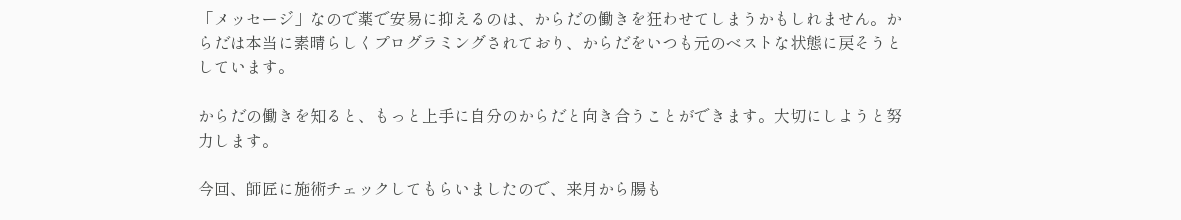「メッセージ」なので薬で安易に抑えるのは、からだの働きを狂わせてしまうかもしれません。からだは本当に素晴らしくプログラミングされており、からだをいつも元のベストな状態に戻そうとしています。

からだの働きを知ると、もっと上手に自分のからだと向き合うことができます。大切にしようと努力します。

今回、師匠に施術チェックしてもらいましたので、来月から腸も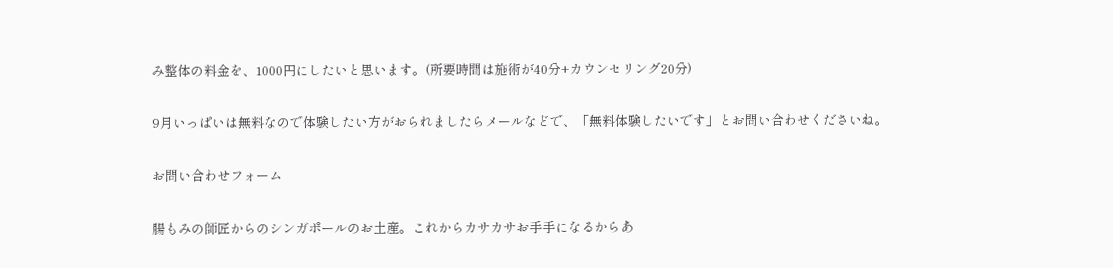み整体の料金を、1000円にしたいと思います。(所要時間は施術が40分+カウンセリング20分)

9月いっぱいは無料なので体験したい方がおられましたらメールなどで、「無料体験したいです」とお問い合わせくださいね。

お問い合わせフォーム

腸もみの師匠からのシンガポールのお土産。これからカサカサお手手になるからあ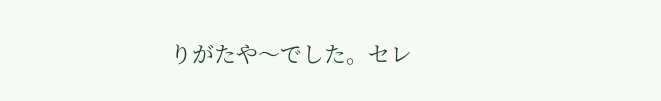りがたや〜でした。セレ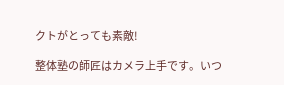クトがとっても素敵!

整体塾の師匠はカメラ上手です。いつ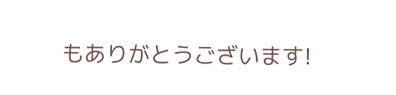もありがとうございます!